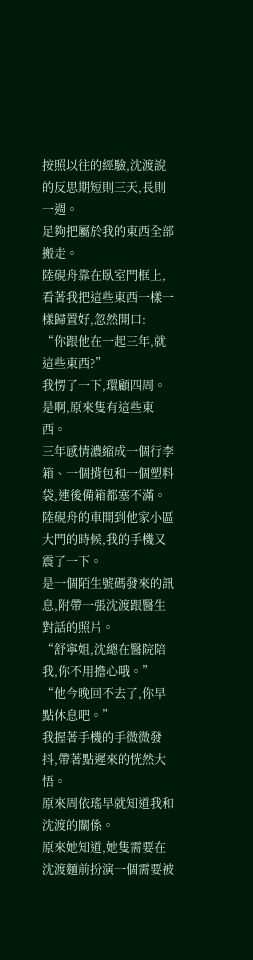按照以往的經驗,沈渡說的反思期短則三天,長則一週。
足夠把屬於我的東西全部搬走。
陸硯舟靠在臥室門框上,看著我把這些東西一樣一樣歸置好,忽然開口:
“你跟他在一起三年,就這些東西?”
我愣了一下,環顧四周。
是啊,原來隻有這些東西。
三年感情濃縮成一個行李箱、一個揹包和一個塑料袋,連後備箱都塞不滿。
陸硯舟的車開到他家小區大門的時候,我的手機又震了一下。
是一個陌生號碼發來的訊息,附帶一張沈渡跟醫生對話的照片。
“舒寧姐,沈總在醫院陪我,你不用擔心哦。”
“他今晚回不去了,你早點休息吧。”
我握著手機的手微微發抖,帶著點遲來的恍然大悟。
原來周依瑤早就知道我和沈渡的關係。
原來她知道,她隻需要在沈渡麵前扮演一個需要被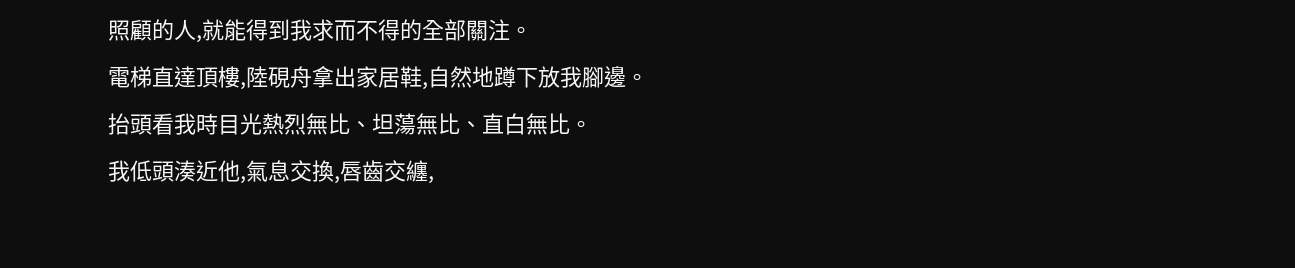照顧的人,就能得到我求而不得的全部關注。
電梯直達頂樓,陸硯舟拿出家居鞋,自然地蹲下放我腳邊。
抬頭看我時目光熱烈無比、坦蕩無比、直白無比。
我低頭湊近他,氣息交換,唇齒交纏,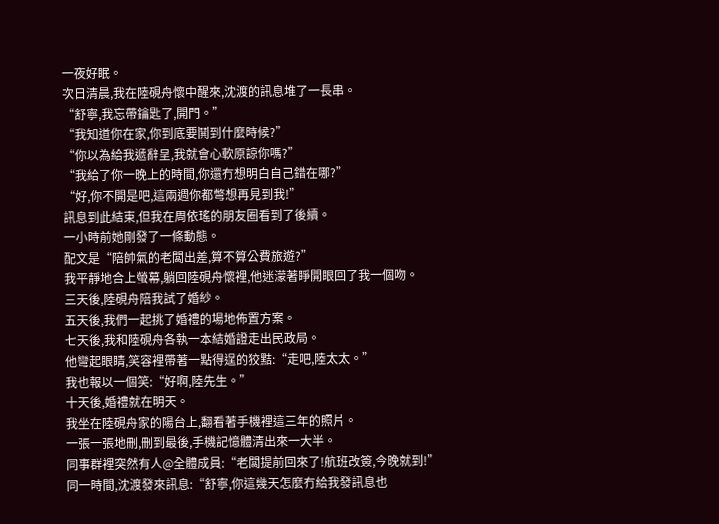一夜好眠。
次日清晨,我在陸硯舟懷中醒來,沈渡的訊息堆了一長串。
“舒寧,我忘帶鑰匙了,開門。”
“我知道你在家,你到底要鬨到什麼時候?”
“你以為給我遞辭呈,我就會心軟原諒你嗎?”
“我給了你一晚上的時間,你還冇想明白自己錯在哪?”
“好,你不開是吧,這兩週你都彆想再見到我!”
訊息到此結束,但我在周依瑤的朋友圈看到了後續。
一小時前她剛發了一條動態。
配文是“陪帥氣的老闆出差,算不算公費旅遊?”
我平靜地合上螢幕,躺回陸硯舟懷裡,他迷濛著睜開眼回了我一個吻。
三天後,陸硯舟陪我試了婚紗。
五天後,我們一起挑了婚禮的場地佈置方案。
七天後,我和陸硯舟各執一本結婚證走出民政局。
他彎起眼睛,笑容裡帶著一點得逞的狡黠:“走吧,陸太太。”
我也報以一個笑:“好啊,陸先生。”
十天後,婚禮就在明天。
我坐在陸硯舟家的陽台上,翻看著手機裡這三年的照片。
一張一張地刪,刪到最後,手機記憶體清出來一大半。
同事群裡突然有人@全體成員:“老闆提前回來了!航班改簽,今晚就到!”
同一時間,沈渡發來訊息:“舒寧,你這幾天怎麼冇給我發訊息也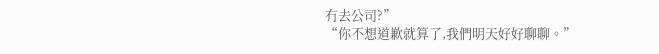冇去公司?”
“你不想道歉就算了,我們明天好好聊聊。”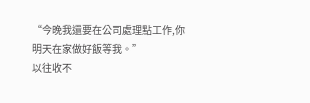“今晚我還要在公司處理點工作,你明天在家做好飯等我。”
以往收不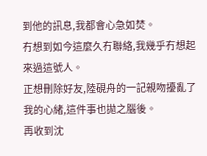到他的訊息,我都會心急如焚。
冇想到如今這麼久冇聯絡,我幾乎冇想起來過這號人。
正想刪除好友,陸硯舟的一記親吻擾亂了我的心緒,這件事也拋之腦後。
再收到沈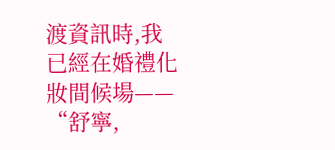渡資訊時,我已經在婚禮化妝間候場——
“舒寧,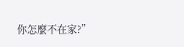你怎麼不在家?”